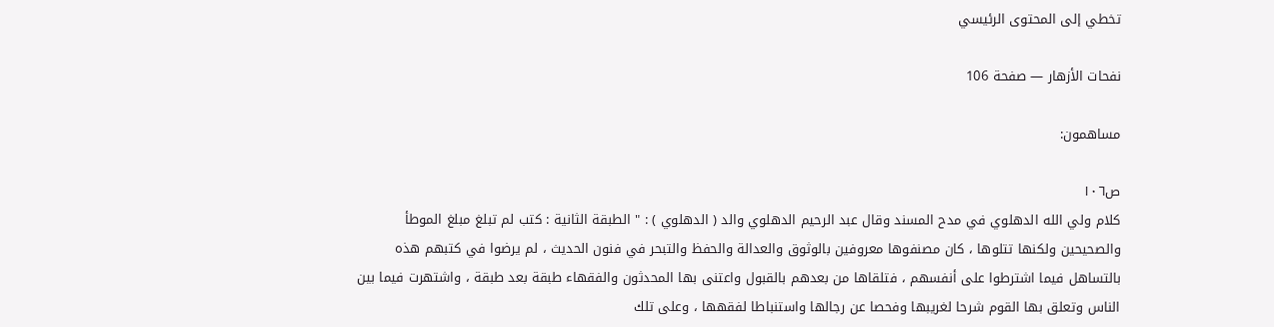تخطي إلى المحتوى الرئيسي

نفحات الأزهار — صفحة 106

مساهمون:

ص١٠٦
كلام ولي الله الدهلوي في مدح المسند وقال عبد الرحيم الدهلوي والد ( الدهلوي ) : " الطبقة الثانية : كتب لم تبلغ مبلغ الموطأ والصحيحين ولكنها تتلوها ، كان مصنفوها معروفين بالوثوق والعدالة والحفظ والتبحر في فنون الحديث ، لم يرضوا في كتبهم هذه بالتساهل فيما اشترطوا على أنفسهم ، فتلقاها من بعدهم بالقبول واعتنى بها المحدثون والفقهاء طبقة بعد طبقة ، واشتهرت فيما بين الناس وتعلق بها القوم شرحا لغريبها وفحصا عن رجالها واستنباطا لفقهها ، وعلى تلك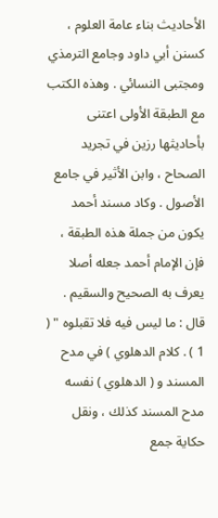الأحاديث بناء عامة العلوم ، كسنن أبي داود وجامع الترمذي ومجتبى النسائي . وهذه الكتب مع الطبقة الأولى اعتنى بأحاديثها رزين في تجريد الصحاح ، وابن الأثير في جامع الأصول . وكاد مسند أحمد يكون من جملة هذه الطبقة ، فإن الإمام أحمد جعله أصلا يعرف به الصحيح والسقيم . قال : ما ليس فيه فلا تقبلوه " ( 1 ) . كلام الدهلوي ) في مدح المسند و ( الدهلوي ) نفسه مدح المسند كذلك ، ونقل حكاية جمع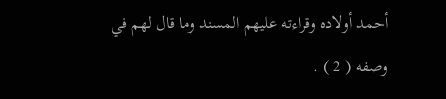أحمد أولاده وقراءته عليهم المسند وما قال لهم في وصفه ( 2 ) .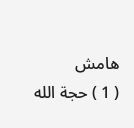هامش
( 1 ) حجة الله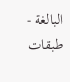البالغة - طبقات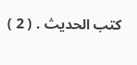كتب الحديث . ( 2 )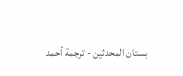بستان المحدثين - ترجمة أحمد